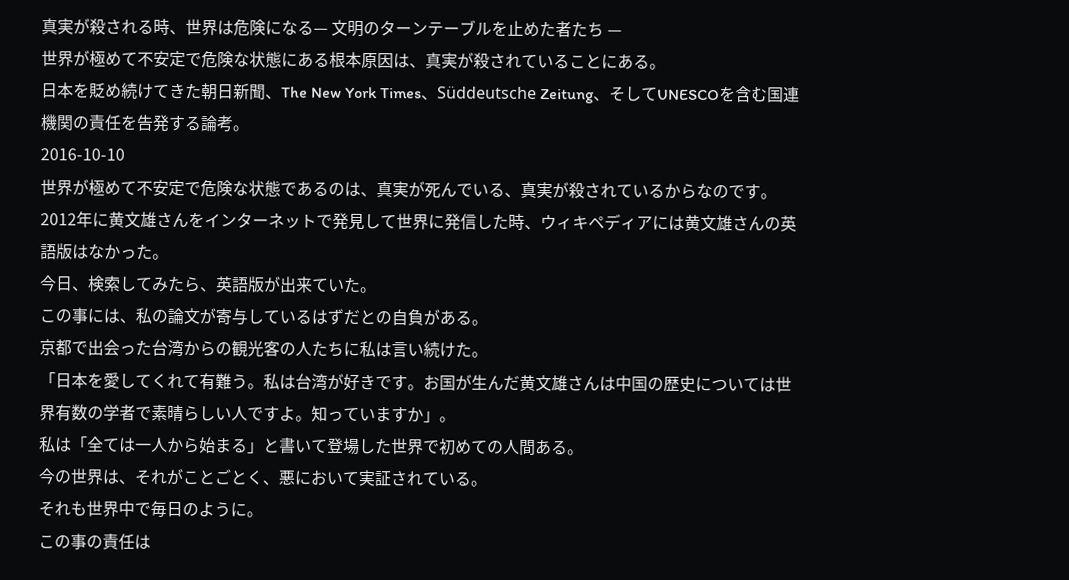真実が殺される時、世界は危険になる— 文明のターンテーブルを止めた者たち —
世界が極めて不安定で危険な状態にある根本原因は、真実が殺されていることにある。
日本を貶め続けてきた朝日新聞、The New York Times、Süddeutsche Zeitung、そしてUNESCOを含む国連機関の責任を告発する論考。
2016-10-10
世界が極めて不安定で危険な状態であるのは、真実が死んでいる、真実が殺されているからなのです。
2012年に黄文雄さんをインターネットで発見して世界に発信した時、ウィキペディアには黄文雄さんの英語版はなかった。
今日、検索してみたら、英語版が出来ていた。
この事には、私の論文が寄与しているはずだとの自負がある。
京都で出会った台湾からの観光客の人たちに私は言い続けた。
「日本を愛してくれて有難う。私は台湾が好きです。お国が生んだ黄文雄さんは中国の歴史については世界有数の学者で素晴らしい人ですよ。知っていますか」。
私は「全ては一人から始まる」と書いて登場した世界で初めての人間ある。
今の世界は、それがことごとく、悪において実証されている。
それも世界中で毎日のように。
この事の責任は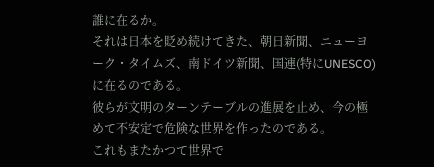誰に在るか。
それは日本を貶め続けてきた、朝日新聞、ニューヨーク・タイムズ、南ドイツ新聞、国連(特にUNESCO)に在るのである。
彼らが文明のターンテーブルの進展を止め、今の極めて不安定で危険な世界を作ったのである。
これもまたかつて世界で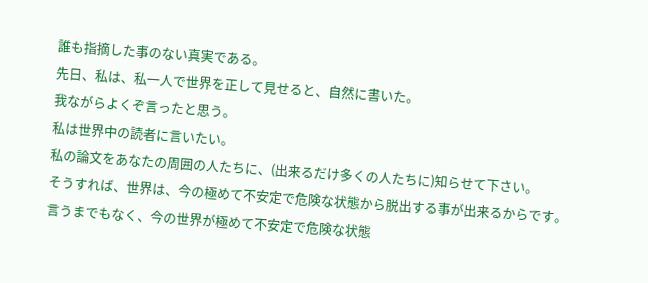誰も指摘した事のない真実である。
先日、私は、私一人で世界を正して見せると、自然に書いた。
我ながらよくぞ言ったと思う。
私は世界中の読者に言いたい。
私の論文をあなたの周囲の人たちに、(出来るだけ多くの人たちに)知らせて下さい。
そうすれば、世界は、今の極めて不安定で危険な状態から脱出する事が出来るからです。
言うまでもなく、今の世界が極めて不安定で危険な状態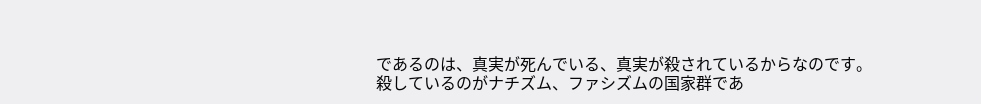であるのは、真実が死んでいる、真実が殺されているからなのです。
殺しているのがナチズム、ファシズムの国家群であ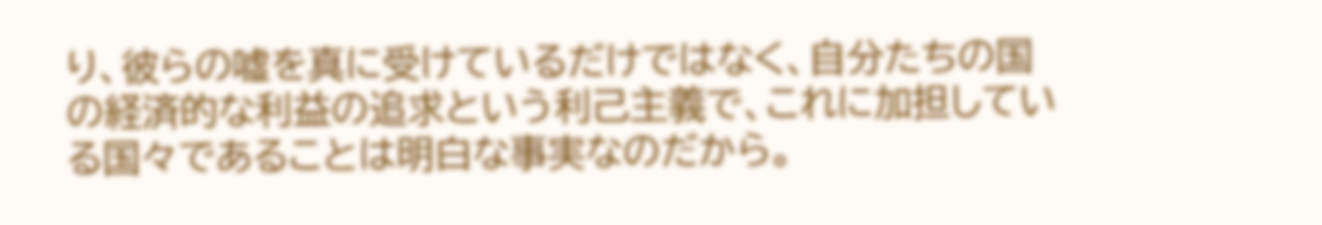り、彼らの嘘を真に受けているだけではなく、自分たちの国の経済的な利益の追求という利己主義で、これに加担している国々であることは明白な事実なのだから。